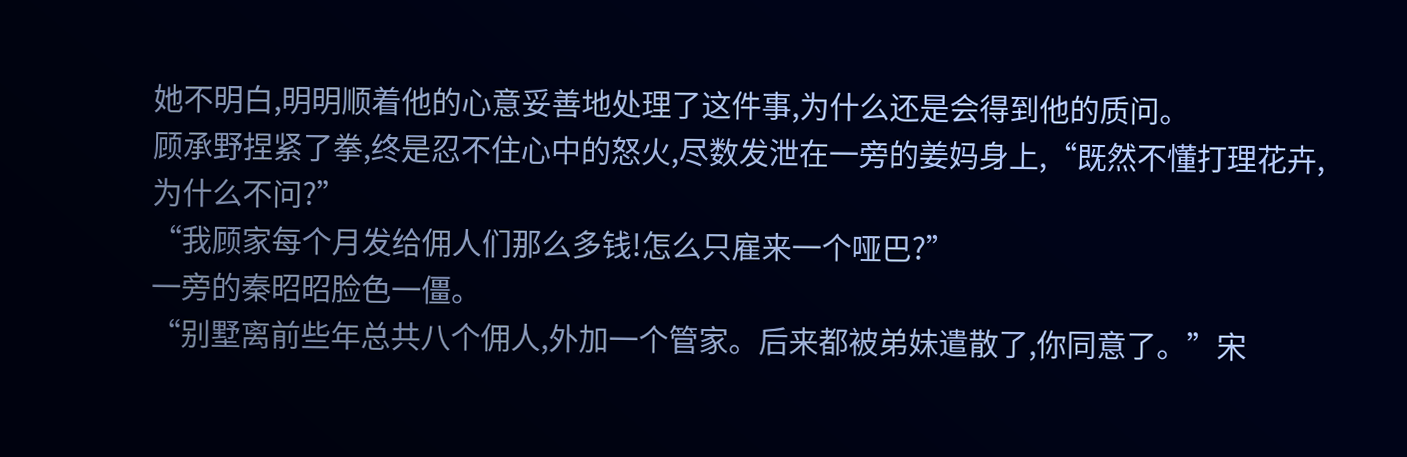她不明白,明明顺着他的心意妥善地处理了这件事,为什么还是会得到他的质问。
顾承野捏紧了拳,终是忍不住心中的怒火,尽数发泄在一旁的姜妈身上,“既然不懂打理花卉,为什么不问?”
“我顾家每个月发给佣人们那么多钱!怎么只雇来一个哑巴?”
一旁的秦昭昭脸色一僵。
“别墅离前些年总共八个佣人,外加一个管家。后来都被弟妹遣散了,你同意了。”宋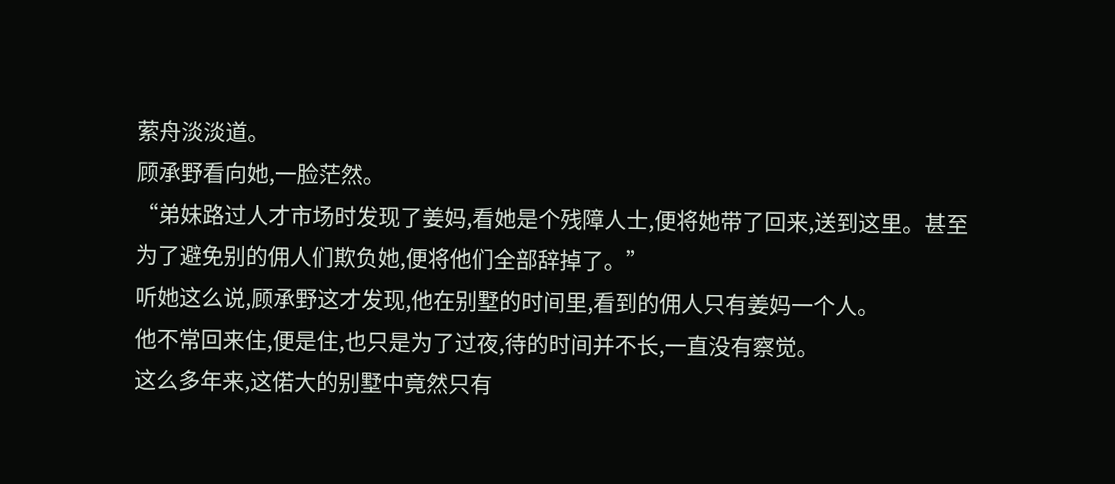萦舟淡淡道。
顾承野看向她,一脸茫然。
“弟妹路过人才市场时发现了姜妈,看她是个残障人士,便将她带了回来,送到这里。甚至为了避免别的佣人们欺负她,便将他们全部辞掉了。”
听她这么说,顾承野这才发现,他在别墅的时间里,看到的佣人只有姜妈一个人。
他不常回来住,便是住,也只是为了过夜,待的时间并不长,一直没有察觉。
这么多年来,这偌大的别墅中竟然只有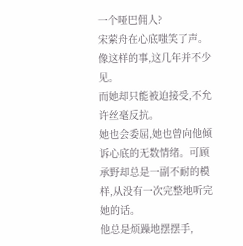一个哑巴佣人?
宋萦舟在心底嗤笑了声。
像这样的事,这几年并不少见。
而她却只能被迫接受,不允许丝毫反抗。
她也会委屈,她也曾向他倾诉心底的无数情绪。可顾承野却总是一副不耐的模样,从没有一次完整地听完她的话。
他总是烦躁地摆摆手,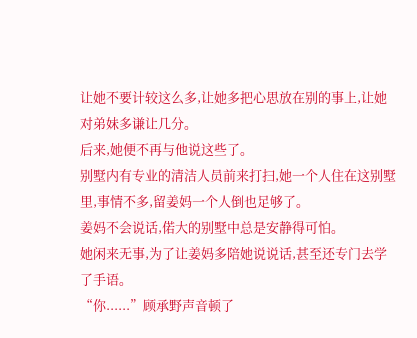让她不要计较这么多,让她多把心思放在别的事上,让她对弟妹多谦让几分。
后来,她便不再与他说这些了。
别墅内有专业的清洁人员前来打扫,她一个人住在这别墅里,事情不多,留姜妈一个人倒也足够了。
姜妈不会说话,偌大的别墅中总是安静得可怕。
她闲来无事,为了让姜妈多陪她说说话,甚至还专门去学了手语。
“你......”顾承野声音顿了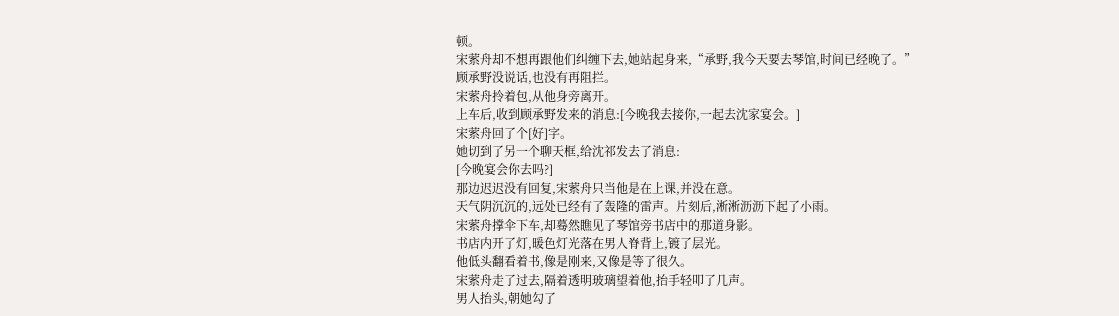顿。
宋萦舟却不想再跟他们纠缠下去,她站起身来,“承野,我今天要去琴馆,时间已经晚了。”
顾承野没说话,也没有再阻拦。
宋萦舟拎着包,从他身旁离开。
上车后,收到顾承野发来的消息:[今晚我去接你,一起去沈家宴会。]
宋萦舟回了个[好]字。
她切到了另一个聊天框,给沈祁发去了消息:
[今晚宴会你去吗?]
那边迟迟没有回复,宋萦舟只当他是在上课,并没在意。
天气阴沉沉的,远处已经有了轰隆的雷声。片刻后,淅淅沥沥下起了小雨。
宋萦舟撑伞下车,却蓦然瞧见了琴馆旁书店中的那道身影。
书店内开了灯,暖色灯光落在男人脊背上,镀了层光。
他低头翻看着书,像是刚来,又像是等了很久。
宋萦舟走了过去,隔着透明玻璃望着他,抬手轻叩了几声。
男人抬头,朝她勾了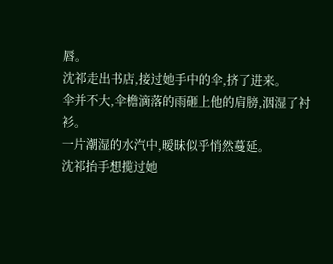唇。
沈祁走出书店,接过她手中的伞,挤了进来。
伞并不大,伞檐滴落的雨砸上他的肩膀,洇湿了衬衫。
一片潮湿的水汽中,暧昧似乎悄然蔓延。
沈祁抬手想揽过她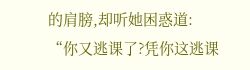的肩膀,却听她困惑道:
“你又逃课了?凭你这逃课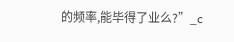的频率,能毕得了业么?”_c